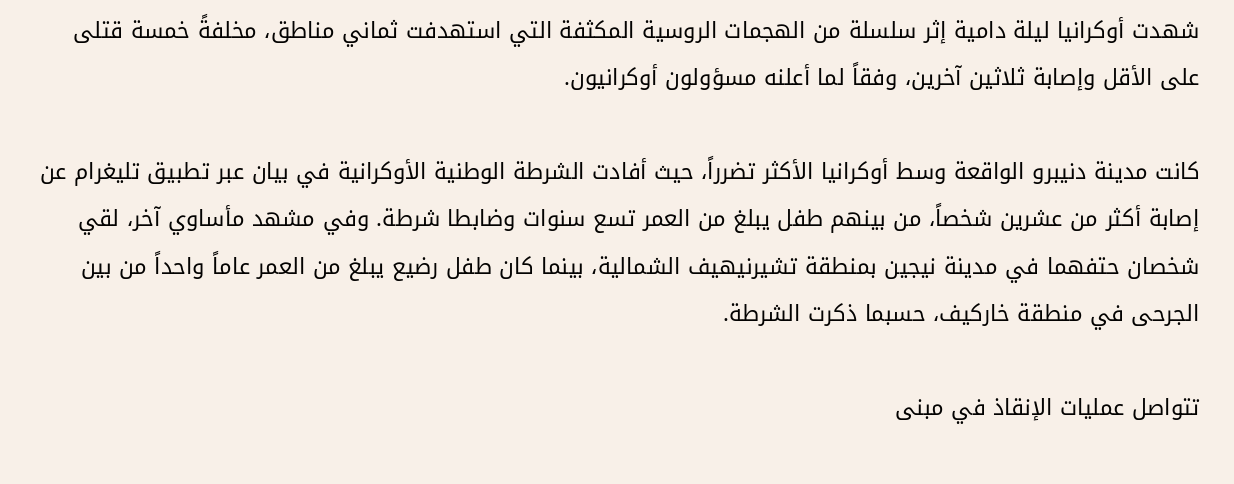شهدت أوكرانيا ليلة دامية إثر سلسلة من الهجمات الروسية المكثفة التي استهدفت ثماني مناطق، مخلفةً خمسة قتلى على الأقل وإصابة ثلاثين آخرين، وفقاً لما أعلنه مسؤولون أوكرانيون.

كانت مدينة دنيبرو الواقعة وسط أوكرانيا الأكثر تضرراً، حيث أفادت الشرطة الوطنية الأوكرانية في بيان عبر تطبيق تليغرام عن إصابة أكثر من عشرين شخصاً، من بينهم طفل يبلغ من العمر تسع سنوات وضابطا شرطة. وفي مشهد مأساوي آخر، لقي شخصان حتفهما في مدينة نيجين بمنطقة تشيرنيهيف الشمالية، بينما كان طفل رضيع يبلغ من العمر عاماً واحداً من بين الجرحى في منطقة خاركيف، حسبما ذكرت الشرطة.

تتواصل عمليات الإنقاذ في مبنى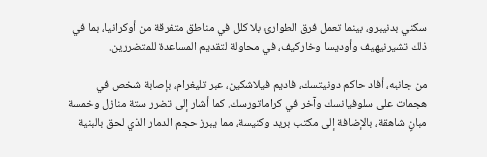سكني بدنيبرو، بينما تعمل فرق الطوارئ بلا كلل في مناطق متفرقة من أوكرانيا، بما في ذلك تشيرنيهيف وأوديسا وخاركيف، في محاولة لتقديم المساعدة للمتضررين.

من جانبه، أفاد حاكم دونيتسك، فاديم فيلاشكين، عبر تليغرام، بإصابة شخص في هجمات على سلوفيانسك وآخر في كراماتورسك. كما أشار إلى تضرر ستة منازل وخمسة مبانٍ شاهقة، بالإضافة إلى مكتب بريد وكنيسة، مما يبرز حجم الدمار الذي لحق بالبنية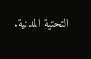التحتية المدنية.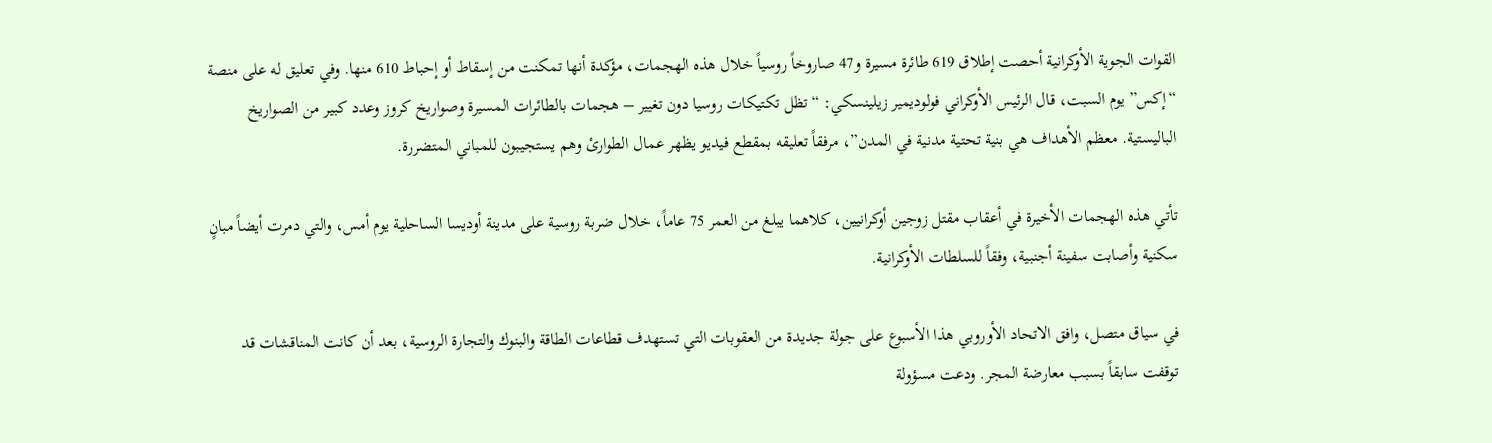القوات الجوية الأوكرانية أحصت إطلاق 619 طائرة مسيرة و47 صاروخاً روسياً خلال هذه الهجمات، مؤكدة أنها تمكنت من إسقاط أو إحباط 610 منها. وفي تعليق له على منصة “إكس” يوم السبت، قال الرئيس الأوكراني فولوديمير زيلينسكي: “تظل تكتيكات روسيا دون تغيير – هجمات بالطائرات المسيرة وصواريخ كروز وعدد كبير من الصواريخ الباليستية. معظم الأهداف هي بنية تحتية مدنية في المدن”، مرفقاً تعليقه بمقطع فيديو يظهر عمال الطوارئ وهم يستجيبون للمباني المتضررة.

تأتي هذه الهجمات الأخيرة في أعقاب مقتل زوجين أوكرانيين، كلاهما يبلغ من العمر 75 عاماً، خلال ضربة روسية على مدينة أوديسا الساحلية يوم أمس، والتي دمرت أيضاً مبانٍ سكنية وأصابت سفينة أجنبية، وفقاً للسلطات الأوكرانية.

في سياق متصل، وافق الاتحاد الأوروبي هذا الأسبوع على جولة جديدة من العقوبات التي تستهدف قطاعات الطاقة والبنوك والتجارة الروسية، بعد أن كانت المناقشات قد توقفت سابقاً بسبب معارضة المجر. ودعت مسؤولة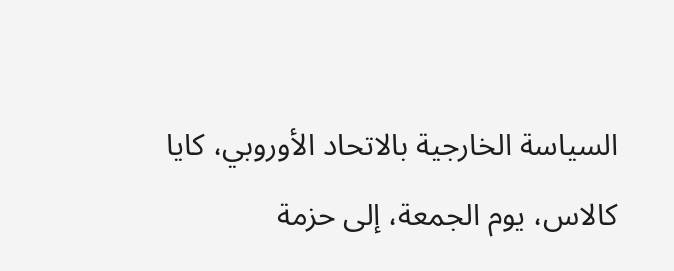السياسة الخارجية بالاتحاد الأوروبي، كايا كالاس، يوم الجمعة، إلى حزمة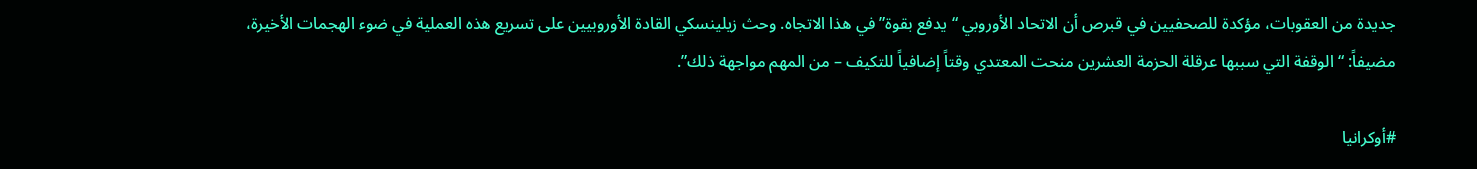جديدة من العقوبات، مؤكدة للصحفيين في قبرص أن الاتحاد الأوروبي “يدفع بقوة” في هذا الاتجاه. وحث زيلينسكي القادة الأوروبيين على تسريع هذه العملية في ضوء الهجمات الأخيرة، مضيفاً: “الوقفة التي سببها عرقلة الحزمة العشرين منحت المعتدي وقتاً إضافياً للتكيف – من المهم مواجهة ذلك”.

#أوكرانيا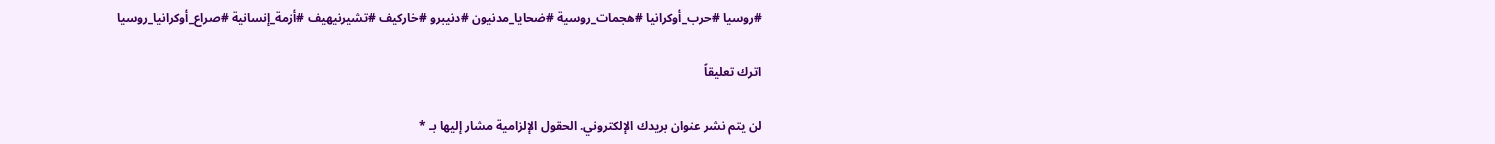#روسيا #حرب_أوكرانيا #هجمات_روسية #ضحايا_مدنيون #دنيبرو #خاركيف #تشيرنيهيف #أزمة_إنسانية #صراع_أوكرانيا_روسيا

اترك تعليقاً

لن يتم نشر عنوان بريدك الإلكتروني. الحقول الإلزامية مشار إليها بـ *